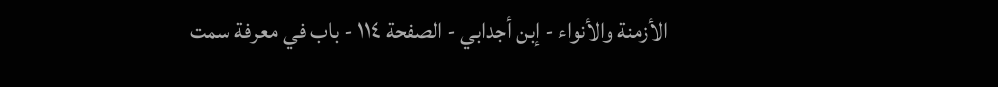الأزمنة والأنواء - إبن أجدابي - الصفحة ١١٤ - باب في معرفة سمت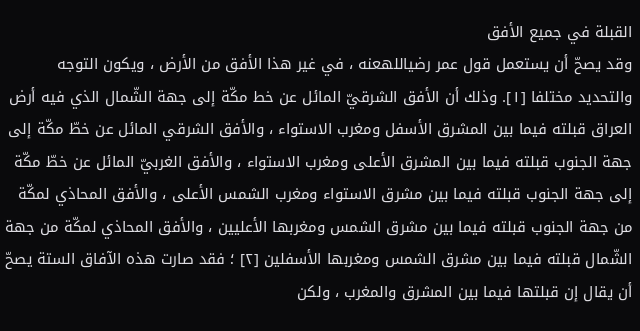القبلة في جميع الأفق
وقد يصحّ أن يستعمل قول عمر رضياللهعنه ، في غير هذا الأفق من الأرض ، ويكون التوجه والتحديد مختلفا [١]. وذلك أن الأفق الشرقيّ المائل عن خط مكّة إلى جهة الشّمال الذي فيه أرض العراق قبلته فيما بين المشرق الأسفل ومغرب الاستواء ، والأفق الشرقي المائل عن خطّ مكّة إلى جهة الجنوب قبلته فيما بين المشرق الأعلى ومغرب الاستواء ، والأفق الغربيّ المائل عن خطّ مكّة إلى جهة الجنوب قبلته فيما بين مشرق الاستواء ومغرب الشمس الأعلى ، والأفق المحاذي لمكّة من جهة الجنوب قبلته فيما بين مشرق الشمس ومغربها الأعليين ، والأفق المحاذي لمكّة من جهة الشّمال قبلته فيما بين مشرق الشمس ومغربها الأسفلين [٢] ؛ فقد صارت هذه الآفاق الستة يصحّ أن يقال إن قبلتها فيما بين المشرق والمغرب ، ولكن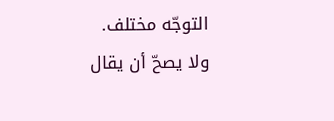التوجّه مختلف.
ولا يصحّ أن يقال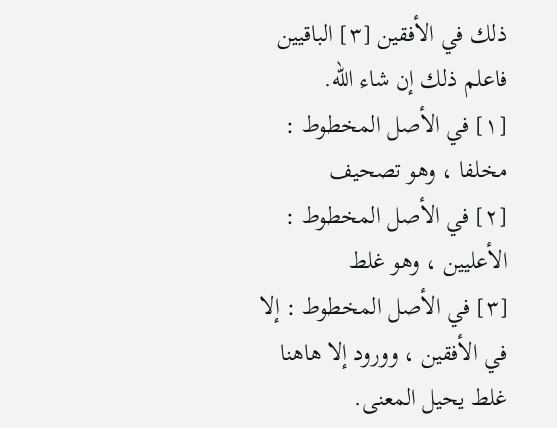ذلك في الأفقين [٣] الباقيين فاعلم ذلك إن شاء الله.
[١] في الأصل المخطوط : مخلفا ، وهو تصحيف
[٢] في الأصل المخطوط : الأعليين ، وهو غلط
[٣] في الأصل المخطوط : إلا في الأفقين ، وورود إلا هاهنا غلط يحيل المعنى.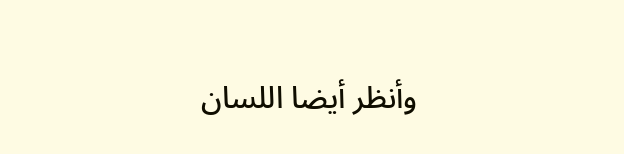وأنظر أيضا اللسان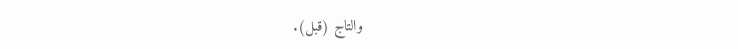والتاج (قبل).